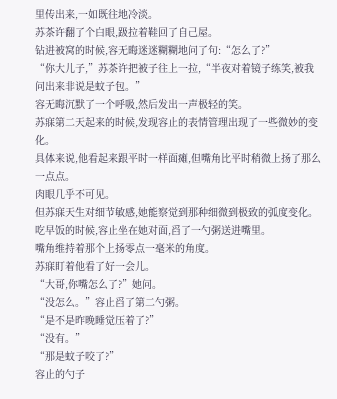里传出来,一如既往地冷淡。
苏茶许翻了个白眼,趿拉着鞋回了自己屋。
钻进被窝的时候,容无晦迷迷糊糊地问了句:“怎么了?”
“你大儿子,”苏茶许把被子往上一拉,“半夜对着镜子练笑,被我问出来非说是蚊子包。”
容无晦沉默了一个呼吸,然后发出一声极轻的笑。
苏寐第二天起来的时候,发现容止的表情管理出现了一些微妙的变化。
具体来说,他看起来跟平时一样面瘫,但嘴角比平时稍微上扬了那么一点点。
肉眼几乎不可见。
但苏寐天生对细节敏感,她能察觉到那种细微到极致的弧度变化。
吃早饭的时候,容止坐在她对面,舀了一勺粥送进嘴里。
嘴角维持着那个上扬零点一毫米的角度。
苏寐盯着他看了好一会儿。
“大哥,你嘴怎么了?”她问。
“没怎么。”容止舀了第二勺粥。
“是不是昨晚睡觉压着了?”
“没有。”
“那是蚊子咬了?”
容止的勺子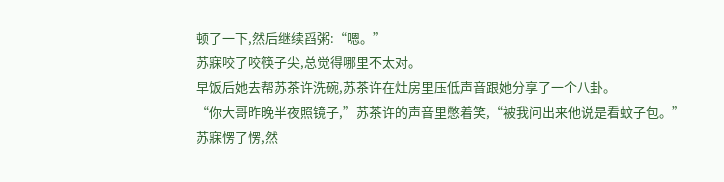顿了一下,然后继续舀粥:“嗯。”
苏寐咬了咬筷子尖,总觉得哪里不太对。
早饭后她去帮苏茶许洗碗,苏茶许在灶房里压低声音跟她分享了一个八卦。
“你大哥昨晚半夜照镜子,”苏茶许的声音里憋着笑,“被我问出来他说是看蚊子包。”
苏寐愣了愣,然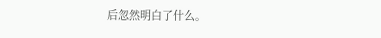后忽然明白了什么。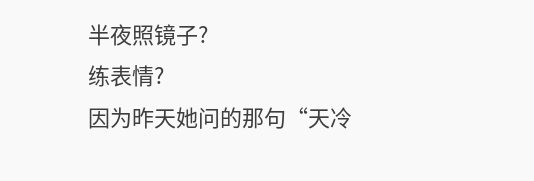半夜照镜子?
练表情?
因为昨天她问的那句“天冷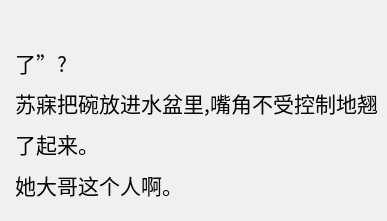了”?
苏寐把碗放进水盆里,嘴角不受控制地翘了起来。
她大哥这个人啊。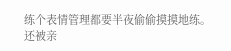练个表情管理都要半夜偷偷摸摸地练。
还被亲